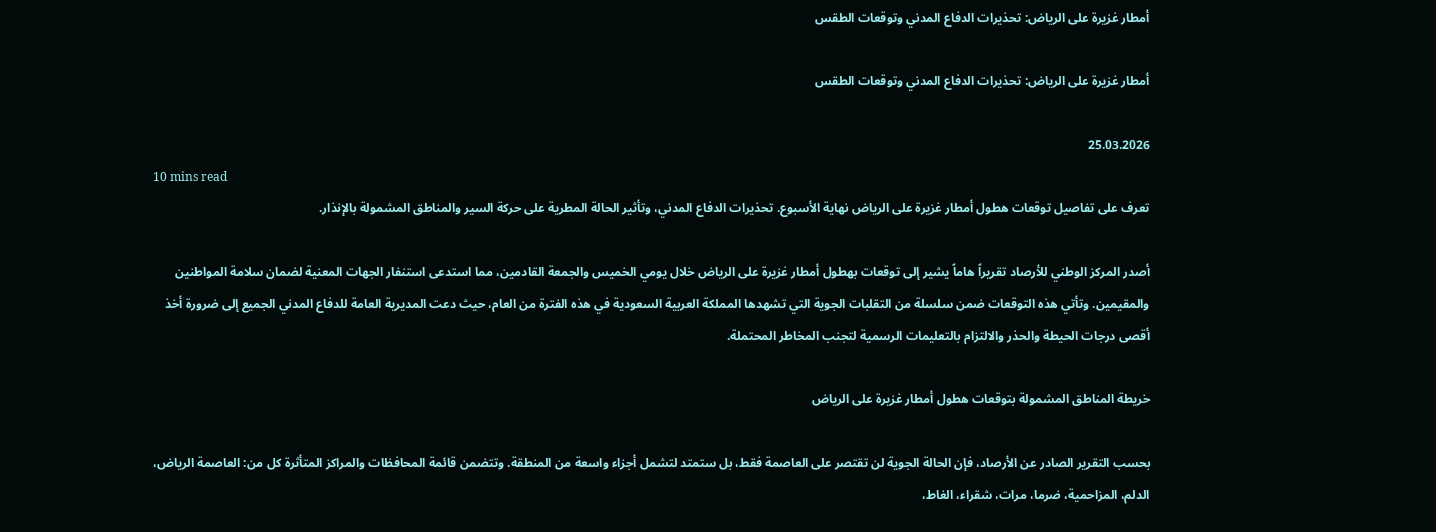أمطار غزيرة على الرياض: تحذيرات الدفاع المدني وتوقعات الطقس

أمطار غزيرة على الرياض: تحذيرات الدفاع المدني وتوقعات الطقس

25.03.2026
10 mins read
تعرف على تفاصيل توقعات هطول أمطار غزيرة على الرياض نهاية الأسبوع. تحذيرات الدفاع المدني، وتأثير الحالة المطرية على حركة السير والمناطق المشمولة بالإنذار.

أصدر المركز الوطني للأرصاد تقريراً هاماً يشير إلى توقعات بهطول أمطار غزيرة على الرياض خلال يومي الخميس والجمعة القادمين، مما استدعى استنفار الجهات المعنية لضمان سلامة المواطنين والمقيمين. وتأتي هذه التوقعات ضمن سلسلة من التقلبات الجوية التي تشهدها المملكة العربية السعودية في هذه الفترة من العام، حيث دعت المديرية العامة للدفاع المدني الجميع إلى ضرورة أخذ أقصى درجات الحيطة والحذر والالتزام بالتعليمات الرسمية لتجنب المخاطر المحتملة.

خريطة المناطق المشمولة بتوقعات هطول أمطار غزيرة على الرياض

بحسب التقرير الصادر عن الأرصاد، فإن الحالة الجوية لن تقتصر على العاصمة فقط، بل ستمتد لتشمل أجزاء واسعة من المنطقة. وتتضمن قائمة المحافظات والمراكز المتأثرة كل من: العاصمة الرياض، الدلم، المزاحمية، ضرما، مرات، شقراء، الغاط،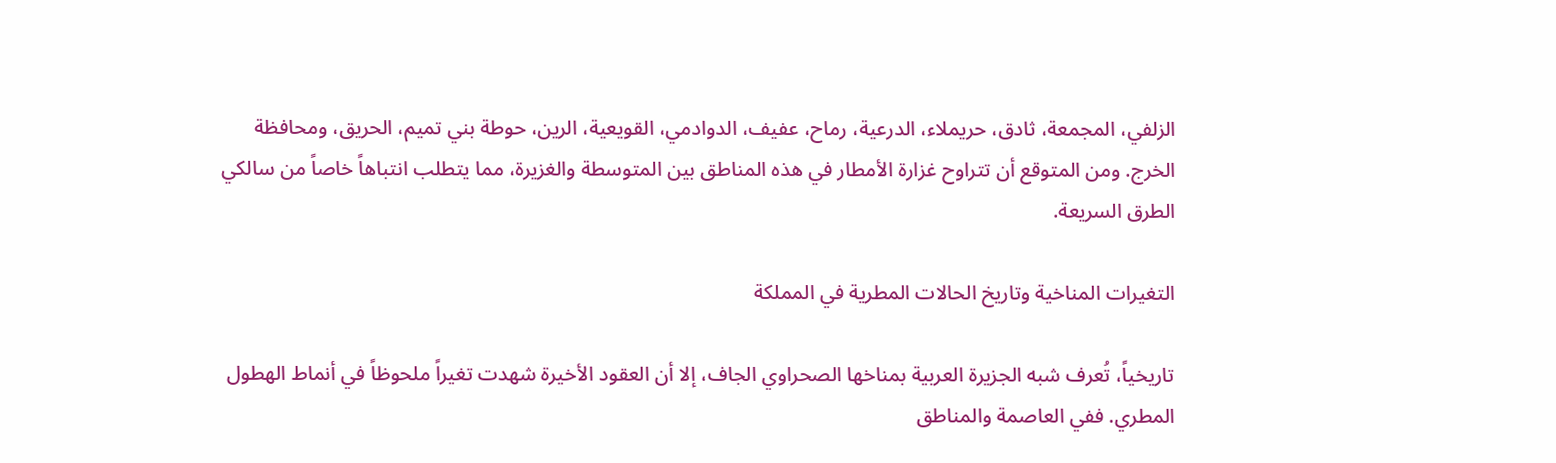الزلفي، المجمعة، ثادق، حريملاء، الدرعية، رماح، عفيف، الدوادمي، القويعية، الرين، حوطة بني تميم، الحريق، ومحافظة الخرج. ومن المتوقع أن تتراوح غزارة الأمطار في هذه المناطق بين المتوسطة والغزيرة، مما يتطلب انتباهاً خاصاً من سالكي الطرق السريعة.

التغيرات المناخية وتاريخ الحالات المطرية في المملكة

تاريخياً، تُعرف شبه الجزيرة العربية بمناخها الصحراوي الجاف، إلا أن العقود الأخيرة شهدت تغيراً ملحوظاً في أنماط الهطول المطري. ففي العاصمة والمناطق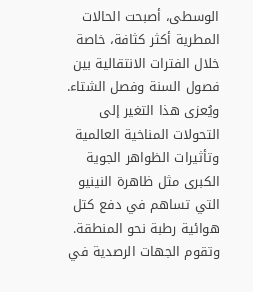الوسطى، أصبحت الحالات المطرية أكثر كثافة، خاصة خلال الفترات الانتقالية بين فصول السنة وفصل الشتاء. ويُعزى هذا التغير إلى التحولات المناخية العالمية وتأثيرات الظواهر الجوية الكبرى مثل ظاهرة النينيو التي تساهم في دفع كتل هوائية رطبة نحو المنطقة. وتقوم الجهات الرصدية في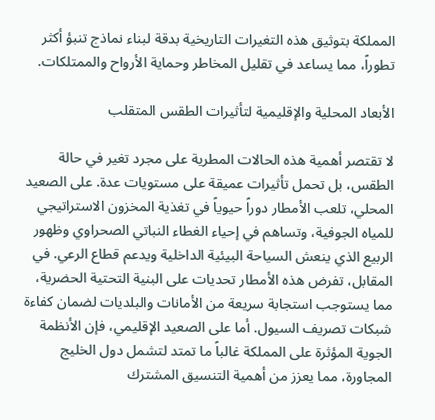المملكة بتوثيق هذه التغيرات التاريخية بدقة لبناء نماذج تنبؤ أكثر تطوراً، مما يساعد في تقليل المخاطر وحماية الأرواح والممتلكات.

الأبعاد المحلية والإقليمية لتأثيرات الطقس المتقلب

لا تقتصر أهمية هذه الحالات المطرية على مجرد تغير في حالة الطقس، بل تحمل تأثيرات عميقة على مستويات عدة. على الصعيد المحلي، تلعب الأمطار دوراً حيوياً في تغذية المخزون الاستراتيجي للمياه الجوفية، وتساهم في إحياء الغطاء النباتي الصحراوي وظهور الربيع الذي ينعش السياحة البيئية الداخلية ويدعم قطاع الرعي. في المقابل، تفرض هذه الأمطار تحديات على البنية التحتية الحضرية، مما يستوجب استجابة سريعة من الأمانات والبلديات لضمان كفاءة شبكات تصريف السيول. أما على الصعيد الإقليمي، فإن الأنظمة الجوية المؤثرة على المملكة غالباً ما تمتد لتشمل دول الخليج المجاورة، مما يعزز من أهمية التنسيق المشترك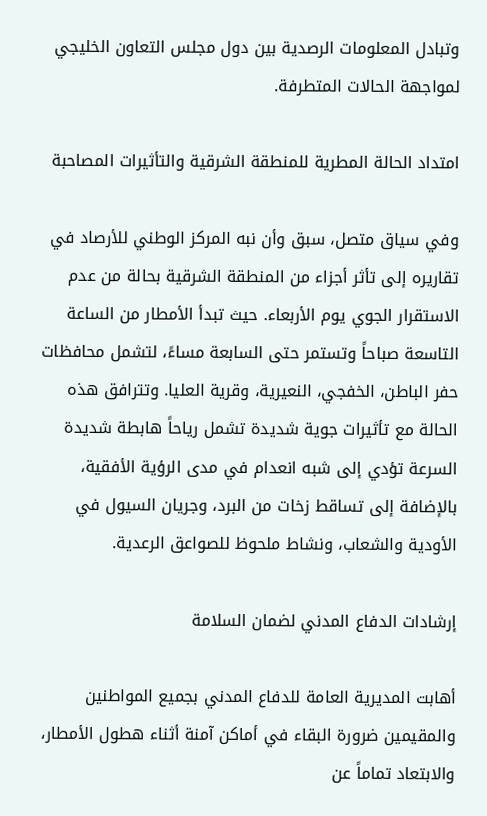وتبادل المعلومات الرصدية بين دول مجلس التعاون الخليجي لمواجهة الحالات المتطرفة.

امتداد الحالة المطرية للمنطقة الشرقية والتأثيرات المصاحبة

وفي سياق متصل، سبق وأن نبه المركز الوطني للأرصاد في تقاريره إلى تأثر أجزاء من المنطقة الشرقية بحالة من عدم الاستقرار الجوي يوم الأربعاء. حيث تبدأ الأمطار من الساعة التاسعة صباحاً وتستمر حتى السابعة مساءً، لتشمل محافظات حفر الباطن، الخفجي، النعيرية، وقرية العليا. وتترافق هذه الحالة مع تأثيرات جوية شديدة تشمل رياحاً هابطة شديدة السرعة تؤدي إلى شبه انعدام في مدى الرؤية الأفقية، بالإضافة إلى تساقط زخات من البرد، وجريان السيول في الأودية والشعاب، ونشاط ملحوظ للصواعق الرعدية.

إرشادات الدفاع المدني لضمان السلامة

أهابت المديرية العامة للدفاع المدني بجميع المواطنين والمقيمين ضرورة البقاء في أماكن آمنة أثناء هطول الأمطار، والابتعاد تماماً عن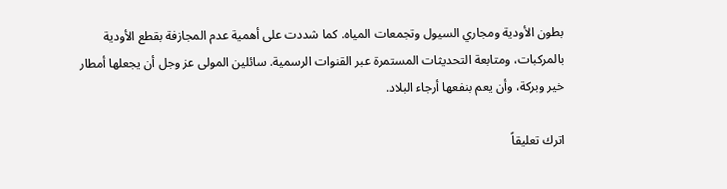بطون الأودية ومجاري السيول وتجمعات المياه. كما شددت على أهمية عدم المجازفة بقطع الأودية بالمركبات، ومتابعة التحديثات المستمرة عبر القنوات الرسمية. سائلين المولى عز وجل أن يجعلها أمطار خير وبركة، وأن يعم بنفعها أرجاء البلاد.

اترك تعليقاً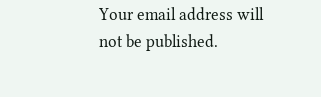Your email address will not be published.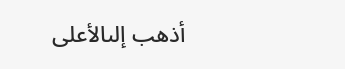أذهب إلىالأعلى